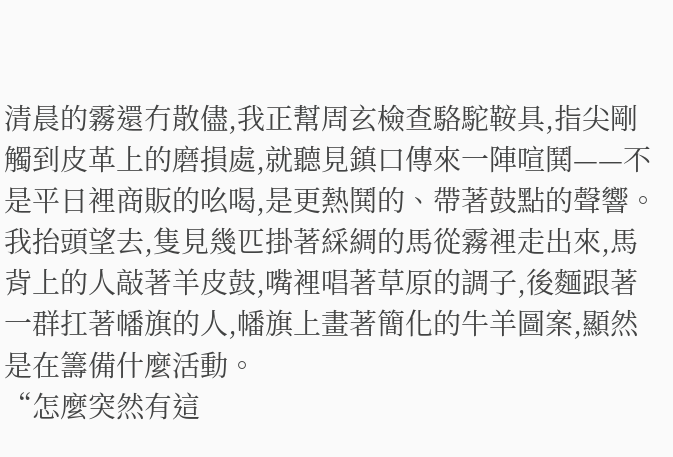清晨的霧還冇散儘,我正幫周玄檢查駱駝鞍具,指尖剛觸到皮革上的磨損處,就聽見鎮口傳來一陣喧鬨——不是平日裡商販的吆喝,是更熱鬨的、帶著鼓點的聲響。我抬頭望去,隻見幾匹掛著綵綢的馬從霧裡走出來,馬背上的人敲著羊皮鼓,嘴裡唱著草原的調子,後麵跟著一群扛著幡旗的人,幡旗上畫著簡化的牛羊圖案,顯然是在籌備什麼活動。
“怎麼突然有這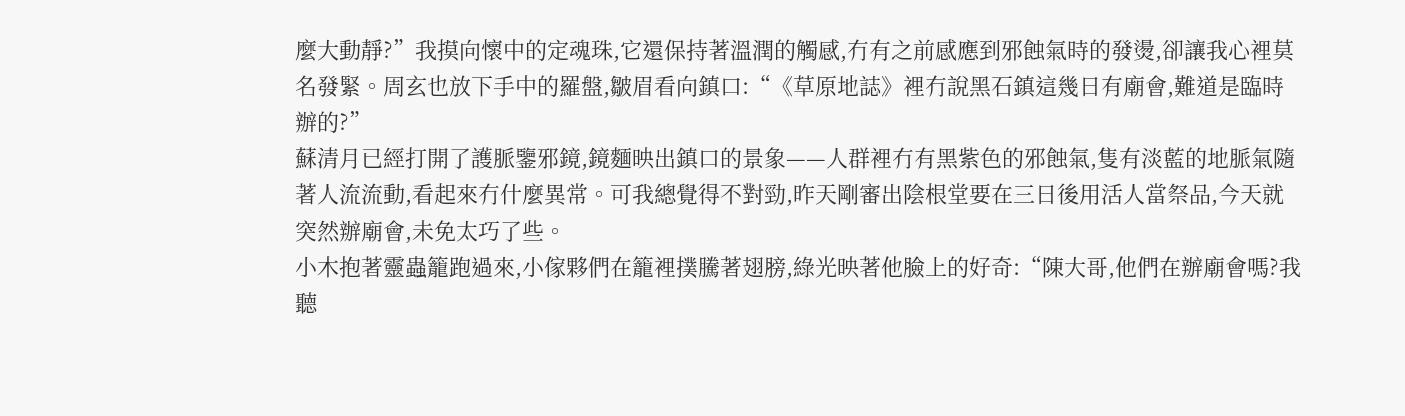麼大動靜?”我摸向懷中的定魂珠,它還保持著溫潤的觸感,冇有之前感應到邪蝕氣時的發燙,卻讓我心裡莫名發緊。周玄也放下手中的羅盤,皺眉看向鎮口:“《草原地誌》裡冇說黑石鎮這幾日有廟會,難道是臨時辦的?”
蘇清月已經打開了護脈鑒邪鏡,鏡麵映出鎮口的景象——人群裡冇有黑紫色的邪蝕氣,隻有淡藍的地脈氣隨著人流流動,看起來冇什麼異常。可我總覺得不對勁,昨天剛審出陰根堂要在三日後用活人當祭品,今天就突然辦廟會,未免太巧了些。
小木抱著靈蟲籠跑過來,小傢夥們在籠裡撲騰著翅膀,綠光映著他臉上的好奇:“陳大哥,他們在辦廟會嗎?我聽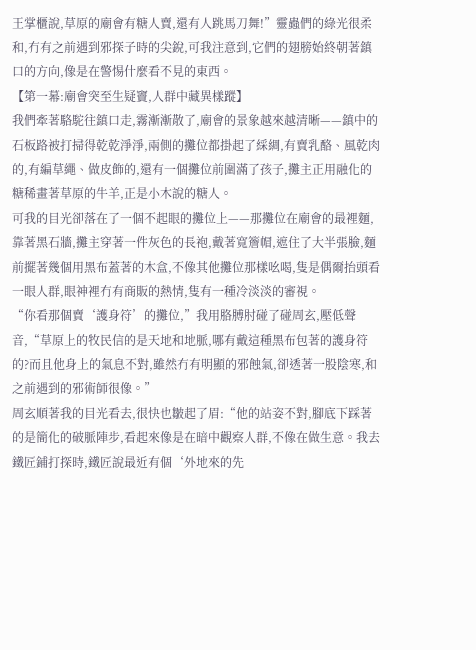王掌櫃說,草原的廟會有糖人賣,還有人跳馬刀舞!”靈蟲們的綠光很柔和,冇有之前遇到邪探子時的尖銳,可我注意到,它們的翅膀始終朝著鎮口的方向,像是在警惕什麼看不見的東西。
【第一幕:廟會突至生疑竇,人群中藏異樣蹤】
我們牽著駱駝往鎮口走,霧漸漸散了,廟會的景象越來越清晰——鎮中的石板路被打掃得乾乾淨淨,兩側的攤位都掛起了綵綢,有賣乳酪、風乾肉的,有編草繩、做皮飾的,還有一個攤位前圍滿了孩子,攤主正用融化的糖稀畫著草原的牛羊,正是小木說的糖人。
可我的目光卻落在了一個不起眼的攤位上——那攤位在廟會的最裡麵,靠著黑石牆,攤主穿著一件灰色的長袍,戴著寬簷帽,遮住了大半張臉,麵前擺著幾個用黑布蓋著的木盒,不像其他攤位那樣吆喝,隻是偶爾抬頭看一眼人群,眼神裡冇有商販的熱情,隻有一種冷淡淡的審視。
“你看那個賣‘護身符’的攤位,”我用胳膊肘碰了碰周玄,壓低聲音,“草原上的牧民信的是天地和地脈,哪有戴這種黑布包著的護身符的?而且他身上的氣息不對,雖然冇有明顯的邪蝕氣,卻透著一股陰寒,和之前遇到的邪術師很像。”
周玄順著我的目光看去,很快也皺起了眉:“他的站姿不對,腳底下踩著的是簡化的破脈陣步,看起來像是在暗中觀察人群,不像在做生意。我去鐵匠鋪打探時,鐵匠說最近有個‘外地來的先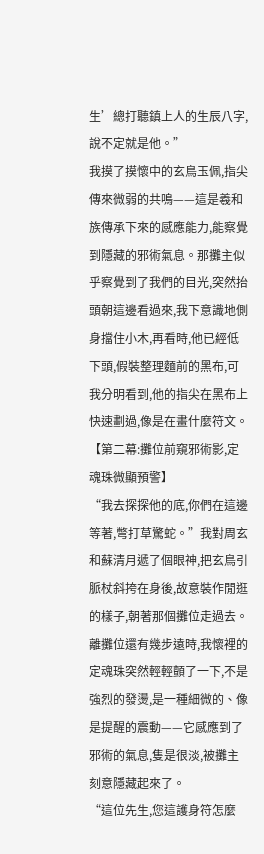生’總打聽鎮上人的生辰八字,說不定就是他。”
我摸了摸懷中的玄鳥玉佩,指尖傳來微弱的共鳴——這是羲和族傳承下來的感應能力,能察覺到隱藏的邪術氣息。那攤主似乎察覺到了我們的目光,突然抬頭朝這邊看過來,我下意識地側身擋住小木,再看時,他已經低下頭,假裝整理麵前的黑布,可我分明看到,他的指尖在黑布上快速劃過,像是在畫什麼符文。
【第二幕:攤位前窺邪術影,定魂珠微顯預警】
“我去探探他的底,你們在這邊等著,彆打草驚蛇。”我對周玄和蘇清月遞了個眼神,把玄鳥引脈杖斜挎在身後,故意裝作閒逛的樣子,朝著那個攤位走過去。離攤位還有幾步遠時,我懷裡的定魂珠突然輕輕顫了一下,不是強烈的發燙,是一種細微的、像是提醒的震動——它感應到了邪術的氣息,隻是很淡,被攤主刻意隱藏起來了。
“這位先生,您這護身符怎麼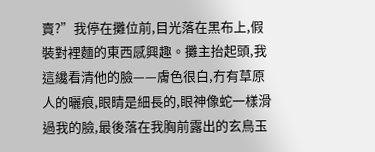賣?”我停在攤位前,目光落在黑布上,假裝對裡麵的東西感興趣。攤主抬起頭,我這纔看清他的臉——膚色很白,冇有草原人的曬痕,眼睛是細長的,眼神像蛇一樣滑過我的臉,最後落在我胸前露出的玄鳥玉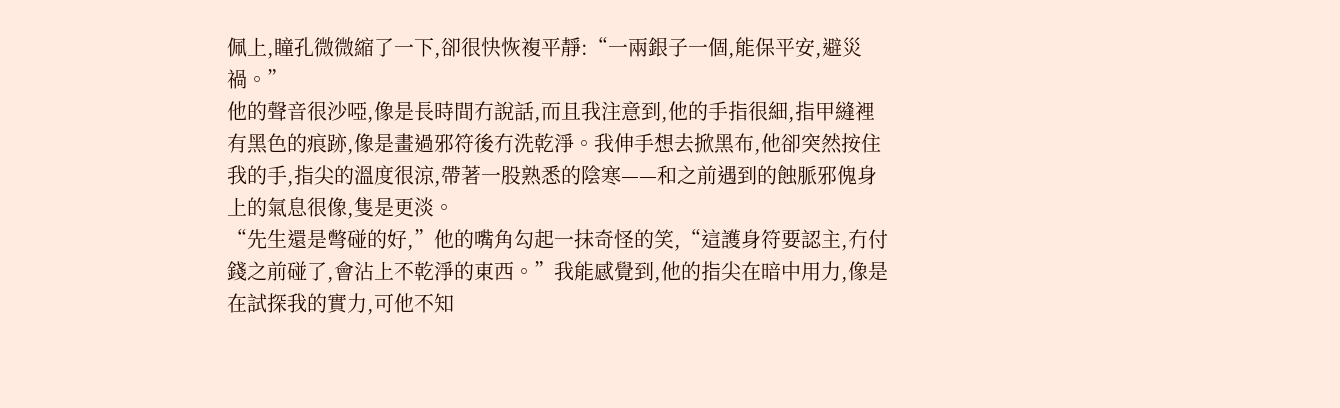佩上,瞳孔微微縮了一下,卻很快恢複平靜:“一兩銀子一個,能保平安,避災禍。”
他的聲音很沙啞,像是長時間冇說話,而且我注意到,他的手指很細,指甲縫裡有黑色的痕跡,像是畫過邪符後冇洗乾淨。我伸手想去掀黑布,他卻突然按住我的手,指尖的溫度很涼,帶著一股熟悉的陰寒——和之前遇到的蝕脈邪傀身上的氣息很像,隻是更淡。
“先生還是彆碰的好,”他的嘴角勾起一抹奇怪的笑,“這護身符要認主,冇付錢之前碰了,會沾上不乾淨的東西。”我能感覺到,他的指尖在暗中用力,像是在試探我的實力,可他不知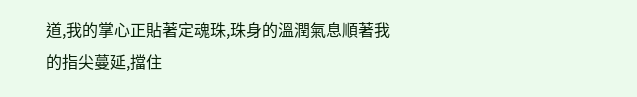道,我的掌心正貼著定魂珠,珠身的溫潤氣息順著我的指尖蔓延,擋住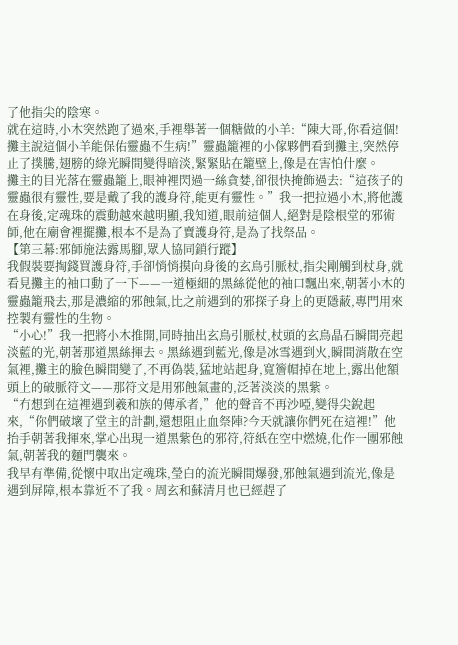了他指尖的陰寒。
就在這時,小木突然跑了過來,手裡舉著一個糖做的小羊:“陳大哥,你看這個!攤主說這個小羊能保佑靈蟲不生病!”靈蟲籠裡的小傢夥們看到攤主,突然停止了撲騰,翅膀的綠光瞬間變得暗淡,緊緊貼在籠壁上,像是在害怕什麼。
攤主的目光落在靈蟲籠上,眼神裡閃過一絲貪婪,卻很快掩飾過去:“這孩子的靈蟲很有靈性,要是戴了我的護身符,能更有靈性。”我一把拉過小木,將他護在身後,定魂珠的震動越來越明顯,我知道,眼前這個人,絕對是陰根堂的邪術師,他在廟會裡擺攤,根本不是為了賣護身符,是為了找祭品。
【第三幕:邪師施法露馬腳,眾人協同鎖行蹤】
我假裝要掏錢買護身符,手卻悄悄摸向身後的玄鳥引脈杖,指尖剛觸到杖身,就看見攤主的袖口動了一下——一道極細的黑絲從他的袖口飄出來,朝著小木的靈蟲籠飛去,那是濃縮的邪蝕氣,比之前遇到的邪探子身上的更隱蔽,專門用來控製有靈性的生物。
“小心!”我一把將小木推開,同時抽出玄鳥引脈杖,杖頭的玄鳥晶石瞬間亮起淡藍的光,朝著那道黑絲揮去。黑絲遇到藍光,像是冰雪遇到火,瞬間消散在空氣裡,攤主的臉色瞬間變了,不再偽裝,猛地站起身,寬簷帽掉在地上,露出他額頭上的破脈符文——那符文是用邪蝕氣畫的,泛著淡淡的黑紫。
“冇想到在這裡遇到羲和族的傳承者,”他的聲音不再沙啞,變得尖銳起來,“你們破壞了堂主的計劃,還想阻止血祭陣?今天就讓你們死在這裡!”他抬手朝著我揮來,掌心出現一道黑紫色的邪符,符紙在空中燃燒,化作一團邪蝕氣,朝著我的麵門襲來。
我早有準備,從懷中取出定魂珠,瑩白的流光瞬間爆發,邪蝕氣遇到流光,像是遇到屏障,根本靠近不了我。周玄和蘇清月也已經趕了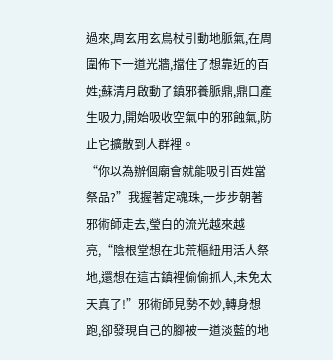過來,周玄用玄鳥杖引動地脈氣,在周圍佈下一道光牆,擋住了想靠近的百姓;蘇清月啟動了鎮邪養脈鼎,鼎口產生吸力,開始吸收空氣中的邪蝕氣,防止它擴散到人群裡。
“你以為辦個廟會就能吸引百姓當祭品?”我握著定魂珠,一步步朝著邪術師走去,瑩白的流光越來越亮,“陰根堂想在北荒樞紐用活人祭地,還想在這古鎮裡偷偷抓人,未免太天真了!”邪術師見勢不妙,轉身想跑,卻發現自己的腳被一道淡藍的地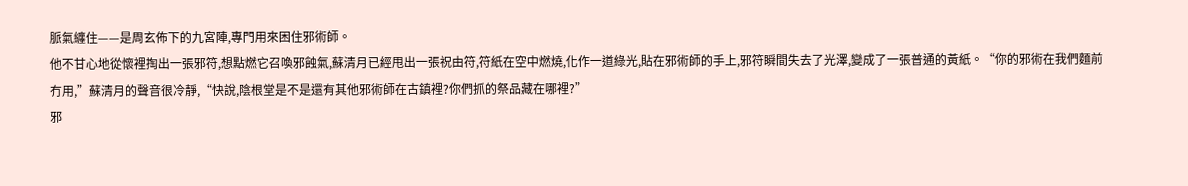脈氣纏住——是周玄佈下的九宮陣,專門用來困住邪術師。
他不甘心地從懷裡掏出一張邪符,想點燃它召喚邪蝕氣,蘇清月已經甩出一張祝由符,符紙在空中燃燒,化作一道綠光,貼在邪術師的手上,邪符瞬間失去了光澤,變成了一張普通的黃紙。“你的邪術在我們麵前冇用,”蘇清月的聲音很冷靜,“快說,陰根堂是不是還有其他邪術師在古鎮裡?你們抓的祭品藏在哪裡?”
邪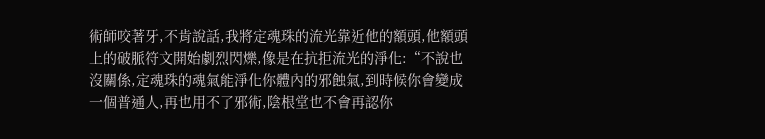術師咬著牙,不肯說話,我將定魂珠的流光靠近他的額頭,他額頭上的破脈符文開始劇烈閃爍,像是在抗拒流光的淨化:“不說也沒關係,定魂珠的魂氣能淨化你體內的邪蝕氣,到時候你會變成一個普通人,再也用不了邪術,陰根堂也不會再認你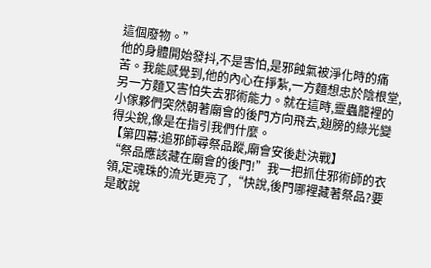這個廢物。”
他的身體開始發抖,不是害怕,是邪蝕氣被淨化時的痛苦。我能感覺到,他的內心在掙紮,一方麵想忠於陰根堂,另一方麵又害怕失去邪術能力。就在這時,靈蟲籠裡的小傢夥們突然朝著廟會的後門方向飛去,翅膀的綠光變得尖銳,像是在指引我們什麼。
【第四幕:追邪師尋祭品蹤,廟會安後赴決戰】
“祭品應該藏在廟會的後門!”我一把抓住邪術師的衣領,定魂珠的流光更亮了,“快說,後門哪裡藏著祭品?要是敢說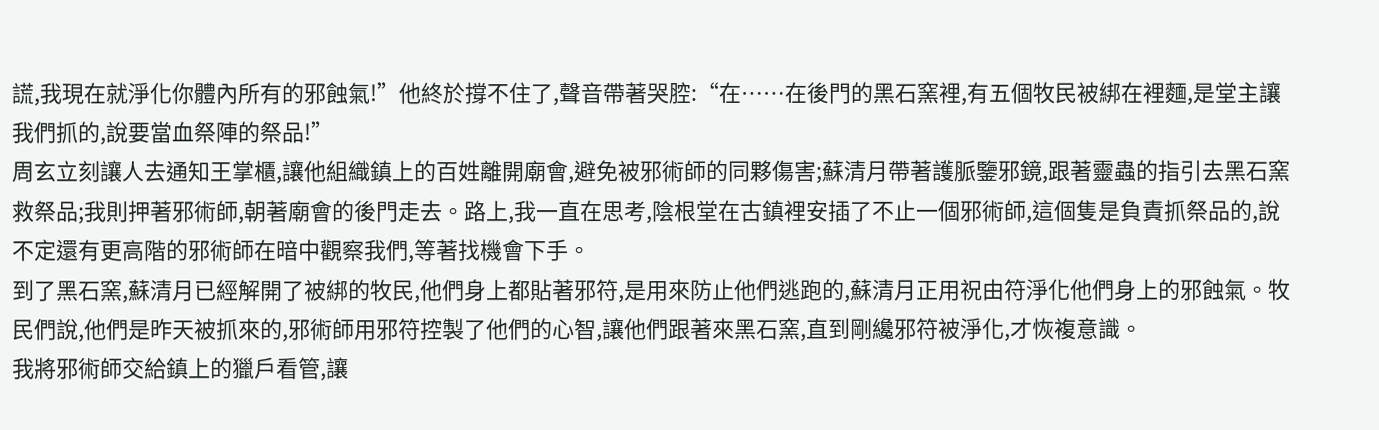謊,我現在就淨化你體內所有的邪蝕氣!”他終於撐不住了,聲音帶著哭腔:“在……在後門的黑石窯裡,有五個牧民被綁在裡麵,是堂主讓我們抓的,說要當血祭陣的祭品!”
周玄立刻讓人去通知王掌櫃,讓他組織鎮上的百姓離開廟會,避免被邪術師的同夥傷害;蘇清月帶著護脈鑒邪鏡,跟著靈蟲的指引去黑石窯救祭品;我則押著邪術師,朝著廟會的後門走去。路上,我一直在思考,陰根堂在古鎮裡安插了不止一個邪術師,這個隻是負責抓祭品的,說不定還有更高階的邪術師在暗中觀察我們,等著找機會下手。
到了黑石窯,蘇清月已經解開了被綁的牧民,他們身上都貼著邪符,是用來防止他們逃跑的,蘇清月正用祝由符淨化他們身上的邪蝕氣。牧民們說,他們是昨天被抓來的,邪術師用邪符控製了他們的心智,讓他們跟著來黑石窯,直到剛纔邪符被淨化,才恢複意識。
我將邪術師交給鎮上的獵戶看管,讓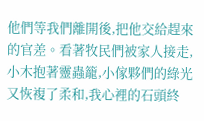他們等我們離開後,把他交給趕來的官差。看著牧民們被家人接走,小木抱著靈蟲籠,小傢夥們的綠光又恢複了柔和,我心裡的石頭終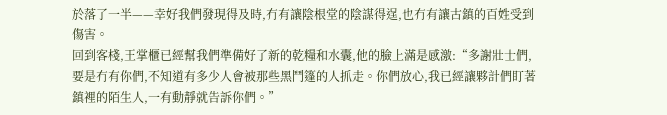於落了一半——幸好我們發現得及時,冇有讓陰根堂的陰謀得逞,也冇有讓古鎮的百姓受到傷害。
回到客棧,王掌櫃已經幫我們準備好了新的乾糧和水囊,他的臉上滿是感激:“多謝壯士們,要是冇有你們,不知道有多少人會被那些黑鬥篷的人抓走。你們放心,我已經讓夥計們盯著鎮裡的陌生人,一有動靜就告訴你們。”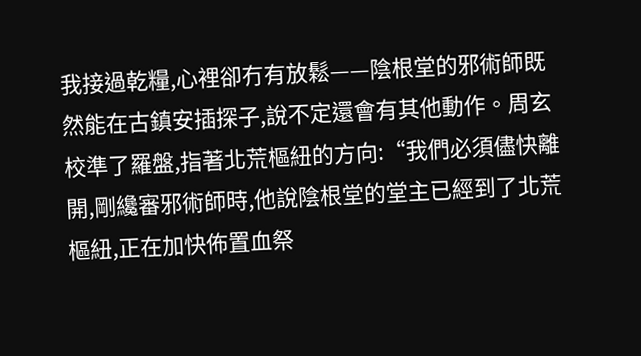我接過乾糧,心裡卻冇有放鬆——陰根堂的邪術師既然能在古鎮安插探子,說不定還會有其他動作。周玄校準了羅盤,指著北荒樞紐的方向:“我們必須儘快離開,剛纔審邪術師時,他說陰根堂的堂主已經到了北荒樞紐,正在加快佈置血祭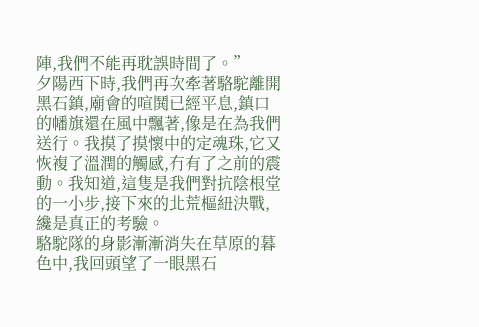陣,我們不能再耽誤時間了。”
夕陽西下時,我們再次牽著駱駝離開黑石鎮,廟會的喧鬨已經平息,鎮口的幡旗還在風中飄著,像是在為我們送行。我摸了摸懷中的定魂珠,它又恢複了溫潤的觸感,冇有了之前的震動。我知道,這隻是我們對抗陰根堂的一小步,接下來的北荒樞紐決戰,纔是真正的考驗。
駱駝隊的身影漸漸消失在草原的暮色中,我回頭望了一眼黑石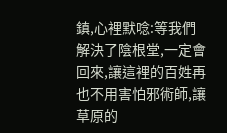鎮,心裡默唸:等我們解決了陰根堂,一定會回來,讓這裡的百姓再也不用害怕邪術師,讓草原的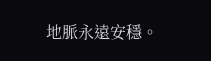地脈永遠安穩。